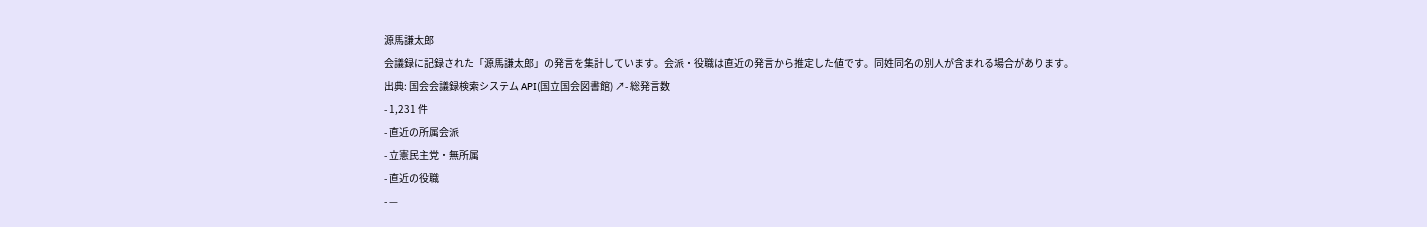源馬謙太郎
会議録に記録された「源馬謙太郎」の発言を集計しています。会派・役職は直近の発言から推定した値です。同姓同名の別人が含まれる場合があります。
出典: 国会会議録検索システム API(国立国会図書館) ↗- 総発言数
- 1,231 件
- 直近の所属会派
- 立憲民主党・無所属
- 直近の役職
- —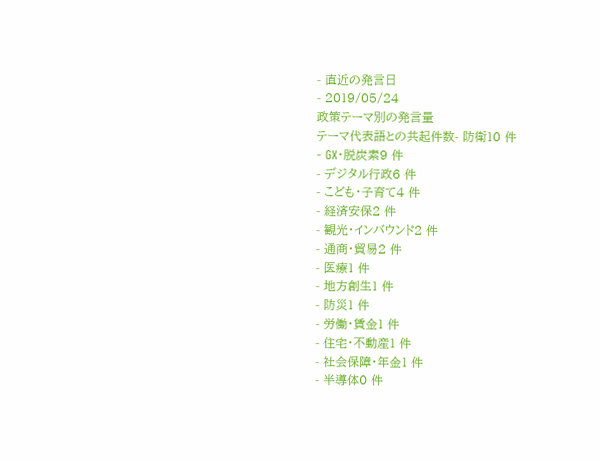- 直近の発言日
- 2019/05/24
政策テーマ別の発言量
テーマ代表語との共起件数- 防衛10 件
- GX・脱炭素9 件
- デジタル行政6 件
- こども・子育て4 件
- 経済安保2 件
- 観光・インバウンド2 件
- 通商・貿易2 件
- 医療1 件
- 地方創生1 件
- 防災1 件
- 労働・賃金1 件
- 住宅・不動産1 件
- 社会保障・年金1 件
- 半導体0 件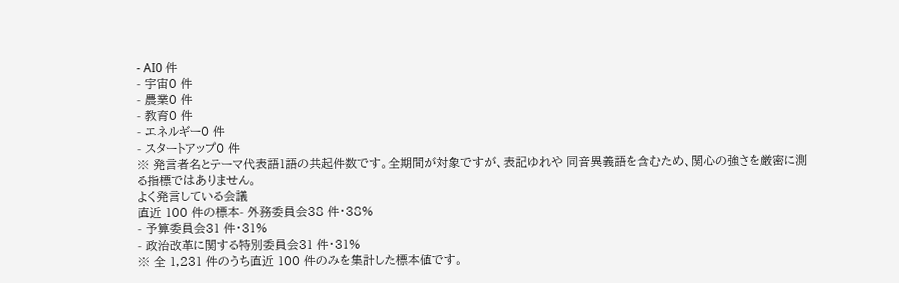- AI0 件
- 宇宙0 件
- 農業0 件
- 教育0 件
- エネルギー0 件
- スタートアップ0 件
※ 発言者名とテーマ代表語1語の共起件数です。全期間が対象ですが、表記ゆれや 同音異義語を含むため、関心の強さを厳密に測る指標ではありません。
よく発言している会議
直近 100 件の標本- 外務委員会38 件・38%
- 予算委員会31 件・31%
- 政治改革に関する特別委員会31 件・31%
※ 全 1,231 件のうち直近 100 件のみを集計した標本値です。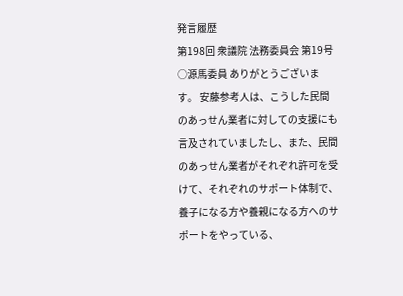発言履歴
第198回 衆議院 法務委員会 第19号
○源馬委員 ありがとうございます。 安藤参考人は、こうした民間のあっせん業者に対しての支援にも言及されていましたし、また、民間のあっせん業者がそれぞれ許可を受けて、それぞれのサポート体制で、養子になる方や養親になる方へのサポートをやっている、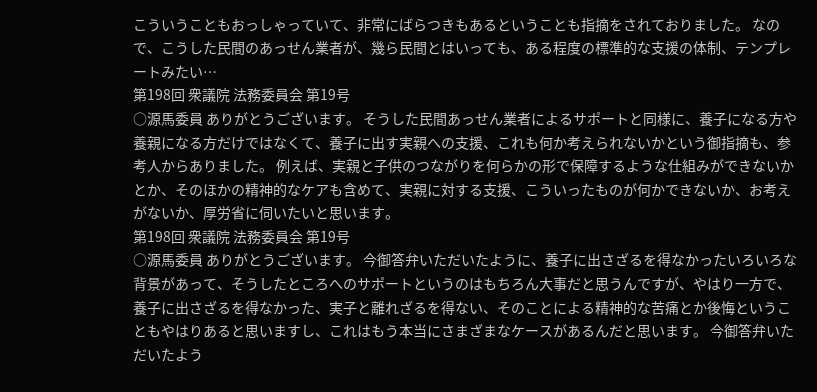こういうこともおっしゃっていて、非常にばらつきもあるということも指摘をされておりました。 なので、こうした民間のあっせん業者が、幾ら民間とはいっても、ある程度の標準的な支援の体制、テンプレートみたい…
第198回 衆議院 法務委員会 第19号
○源馬委員 ありがとうございます。 そうした民間あっせん業者によるサポートと同様に、養子になる方や養親になる方だけではなくて、養子に出す実親への支援、これも何か考えられないかという御指摘も、参考人からありました。 例えば、実親と子供のつながりを何らかの形で保障するような仕組みができないかとか、そのほかの精神的なケアも含めて、実親に対する支援、こういったものが何かできないか、お考えがないか、厚労省に伺いたいと思います。
第198回 衆議院 法務委員会 第19号
○源馬委員 ありがとうございます。 今御答弁いただいたように、養子に出さざるを得なかったいろいろな背景があって、そうしたところへのサポートというのはもちろん大事だと思うんですが、やはり一方で、養子に出さざるを得なかった、実子と離れざるを得ない、そのことによる精神的な苦痛とか後悔ということもやはりあると思いますし、これはもう本当にさまざまなケースがあるんだと思います。 今御答弁いただいたよう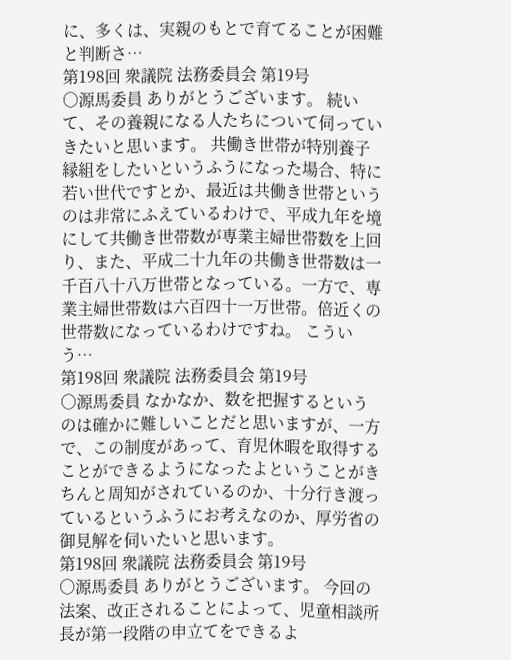に、多くは、実親のもとで育てることが困難と判断さ…
第198回 衆議院 法務委員会 第19号
○源馬委員 ありがとうございます。 続いて、その養親になる人たちについて伺っていきたいと思います。 共働き世帯が特別養子縁組をしたいというふうになった場合、特に若い世代ですとか、最近は共働き世帯というのは非常にふえているわけで、平成九年を境にして共働き世帯数が専業主婦世帯数を上回り、また、平成二十九年の共働き世帯数は一千百八十八万世帯となっている。一方で、専業主婦世帯数は六百四十一万世帯。倍近くの世帯数になっているわけですね。 こういう…
第198回 衆議院 法務委員会 第19号
○源馬委員 なかなか、数を把握するというのは確かに難しいことだと思いますが、一方で、この制度があって、育児休暇を取得することができるようになったよということがきちんと周知がされているのか、十分行き渡っているというふうにお考えなのか、厚労省の御見解を伺いたいと思います。
第198回 衆議院 法務委員会 第19号
○源馬委員 ありがとうございます。 今回の法案、改正されることによって、児童相談所長が第一段階の申立てをできるよ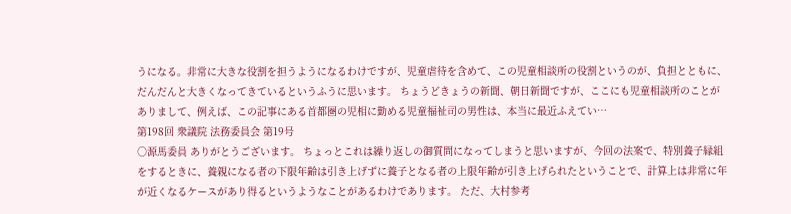うになる。非常に大きな役割を担うようになるわけですが、児童虐待を含めて、この児童相談所の役割というのが、負担とともに、だんだんと大きくなってきているというふうに思います。 ちょうどきょうの新聞、朝日新聞ですが、ここにも児童相談所のことがありまして、例えば、この記事にある首都圏の児相に勤める児童福祉司の男性は、本当に最近ふえてい…
第198回 衆議院 法務委員会 第19号
○源馬委員 ありがとうございます。 ちょっとこれは繰り返しの御質問になってしまうと思いますが、今回の法案で、特別養子縁組をするときに、養親になる者の下限年齢は引き上げずに養子となる者の上限年齢が引き上げられたということで、計算上は非常に年が近くなるケースがあり得るというようなことがあるわけであります。 ただ、大村参考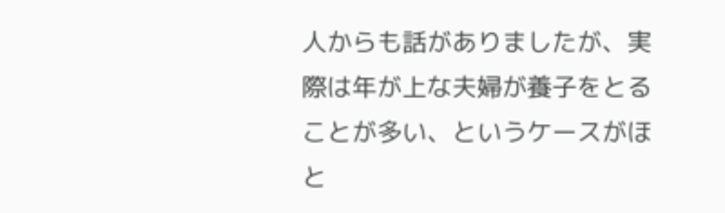人からも話がありましたが、実際は年が上な夫婦が養子をとることが多い、というケースがほと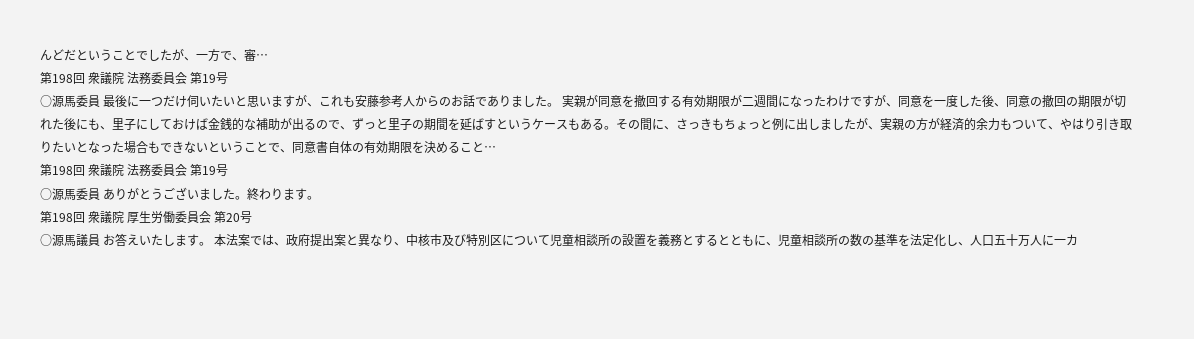んどだということでしたが、一方で、審…
第198回 衆議院 法務委員会 第19号
○源馬委員 最後に一つだけ伺いたいと思いますが、これも安藤参考人からのお話でありました。 実親が同意を撤回する有効期限が二週間になったわけですが、同意を一度した後、同意の撤回の期限が切れた後にも、里子にしておけば金銭的な補助が出るので、ずっと里子の期間を延ばすというケースもある。その間に、さっきもちょっと例に出しましたが、実親の方が経済的余力もついて、やはり引き取りたいとなった場合もできないということで、同意書自体の有効期限を決めること…
第198回 衆議院 法務委員会 第19号
○源馬委員 ありがとうございました。終わります。
第198回 衆議院 厚生労働委員会 第20号
○源馬議員 お答えいたします。 本法案では、政府提出案と異なり、中核市及び特別区について児童相談所の設置を義務とするとともに、児童相談所の数の基準を法定化し、人口五十万人に一カ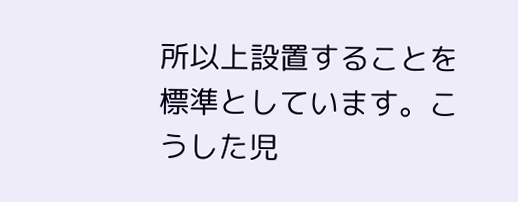所以上設置することを標準としています。こうした児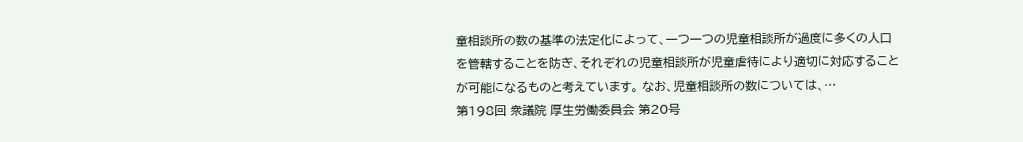童相談所の数の基準の法定化によって、一つ一つの児童相談所が過度に多くの人口を管轄することを防ぎ、それぞれの児童相談所が児童虐待により適切に対応することが可能になるものと考えています。 なお、児童相談所の数については、…
第198回 衆議院 厚生労働委員会 第20号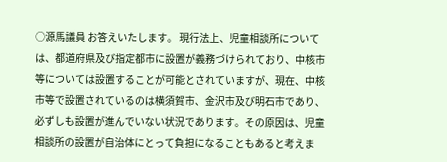○源馬議員 お答えいたします。 現行法上、児童相談所については、都道府県及び指定都市に設置が義務づけられており、中核市等については設置することが可能とされていますが、現在、中核市等で設置されているのは横須賀市、金沢市及び明石市であり、必ずしも設置が進んでいない状況であります。その原因は、児童相談所の設置が自治体にとって負担になることもあると考えま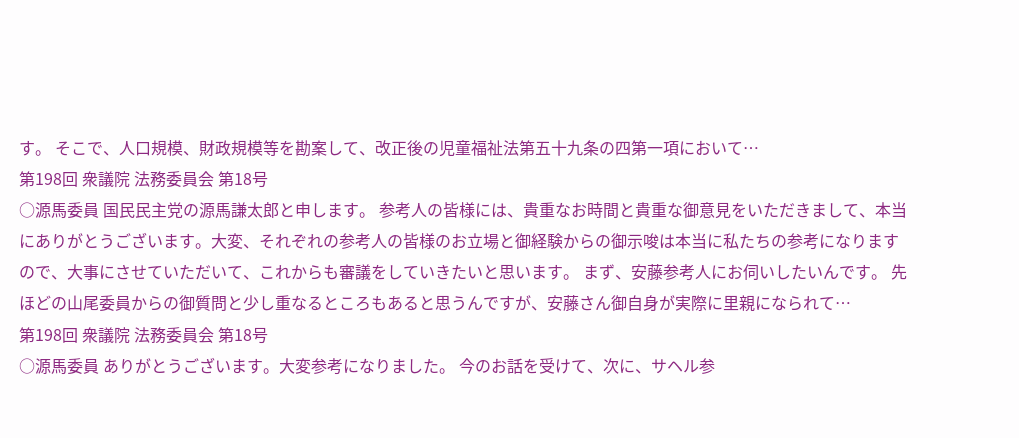す。 そこで、人口規模、財政規模等を勘案して、改正後の児童福祉法第五十九条の四第一項において…
第198回 衆議院 法務委員会 第18号
○源馬委員 国民民主党の源馬謙太郎と申します。 参考人の皆様には、貴重なお時間と貴重な御意見をいただきまして、本当にありがとうございます。大変、それぞれの参考人の皆様のお立場と御経験からの御示唆は本当に私たちの参考になりますので、大事にさせていただいて、これからも審議をしていきたいと思います。 まず、安藤参考人にお伺いしたいんです。 先ほどの山尾委員からの御質問と少し重なるところもあると思うんですが、安藤さん御自身が実際に里親になられて…
第198回 衆議院 法務委員会 第18号
○源馬委員 ありがとうございます。大変参考になりました。 今のお話を受けて、次に、サヘル参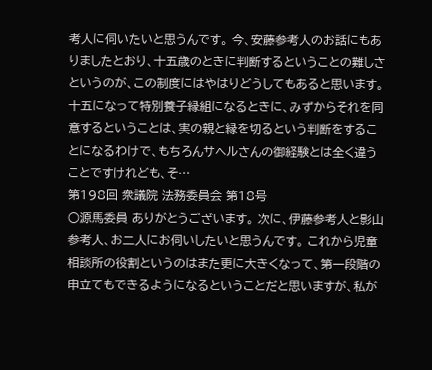考人に伺いたいと思うんです。 今、安藤参考人のお話にもありましたとおり、十五歳のときに判断するということの難しさというのが、この制度にはやはりどうしてもあると思います。十五になって特別養子縁組になるときに、みずからそれを同意するということは、実の親と縁を切るという判断をすることになるわけで、もちろんサヘルさんの御経験とは全く違うことですけれども、そ…
第198回 衆議院 法務委員会 第18号
○源馬委員 ありがとうございます。 次に、伊藤参考人と影山参考人、お二人にお伺いしたいと思うんです。 これから児童相談所の役割というのはまた更に大きくなって、第一段階の申立てもできるようになるということだと思いますが、私が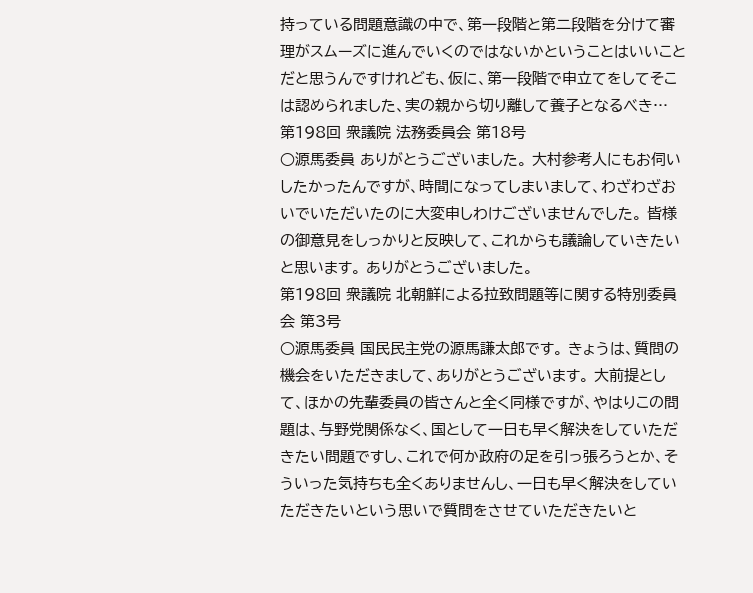持っている問題意識の中で、第一段階と第二段階を分けて審理がスムーズに進んでいくのではないかということはいいことだと思うんですけれども、仮に、第一段階で申立てをしてそこは認められました、実の親から切り離して養子となるべき…
第198回 衆議院 法務委員会 第18号
○源馬委員 ありがとうございました。 大村参考人にもお伺いしたかったんですが、時間になってしまいまして、わざわざおいでいただいたのに大変申しわけございませんでした。 皆様の御意見をしっかりと反映して、これからも議論していきたいと思います。 ありがとうございました。
第198回 衆議院 北朝鮮による拉致問題等に関する特別委員会 第3号
○源馬委員 国民民主党の源馬謙太郎です。 きょうは、質問の機会をいただきまして、ありがとうございます。 大前提として、ほかの先輩委員の皆さんと全く同様ですが、やはりこの問題は、与野党関係なく、国として一日も早く解決をしていただきたい問題ですし、これで何か政府の足を引っ張ろうとか、そういった気持ちも全くありませんし、一日も早く解決をしていただきたいという思いで質問をさせていただきたいと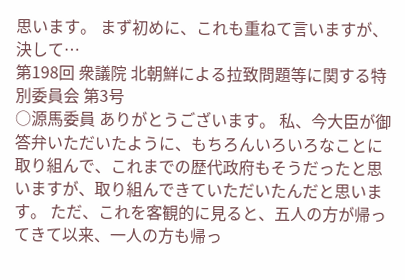思います。 まず初めに、これも重ねて言いますが、決して…
第198回 衆議院 北朝鮮による拉致問題等に関する特別委員会 第3号
○源馬委員 ありがとうございます。 私、今大臣が御答弁いただいたように、もちろんいろいろなことに取り組んで、これまでの歴代政府もそうだったと思いますが、取り組んできていただいたんだと思います。 ただ、これを客観的に見ると、五人の方が帰ってきて以来、一人の方も帰っ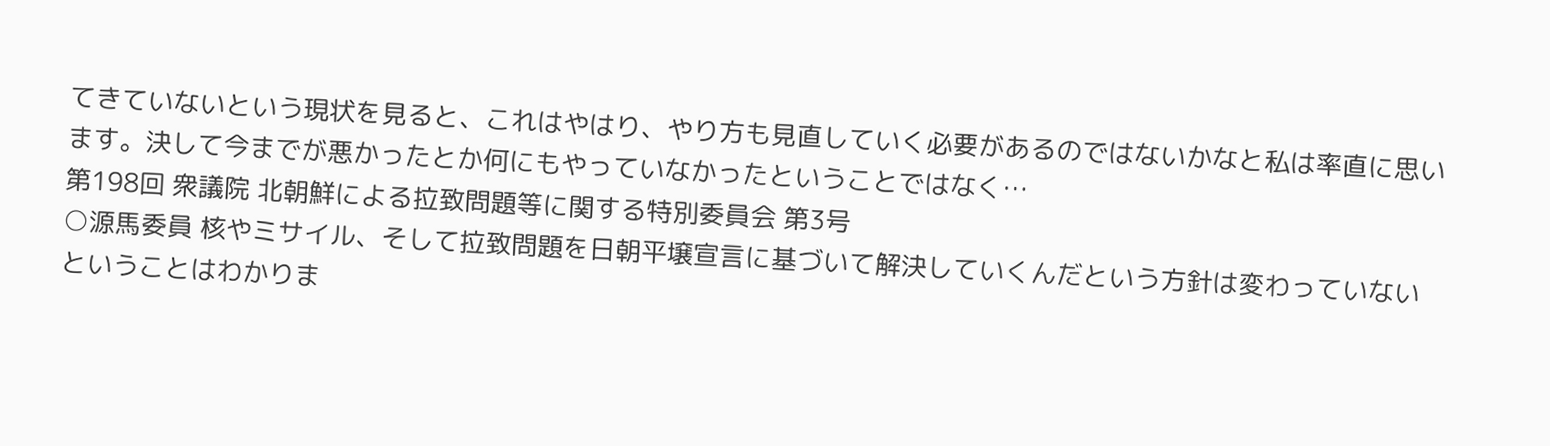てきていないという現状を見ると、これはやはり、やり方も見直していく必要があるのではないかなと私は率直に思います。決して今までが悪かったとか何にもやっていなかったということではなく…
第198回 衆議院 北朝鮮による拉致問題等に関する特別委員会 第3号
○源馬委員 核やミサイル、そして拉致問題を日朝平壌宣言に基づいて解決していくんだという方針は変わっていないということはわかりま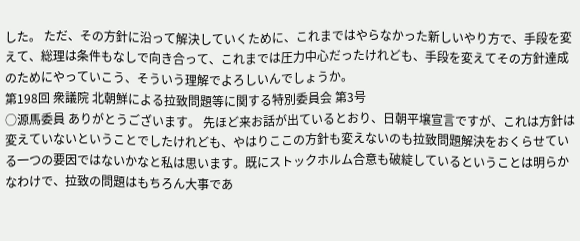した。 ただ、その方針に沿って解決していくために、これまではやらなかった新しいやり方で、手段を変えて、総理は条件もなしで向き合って、これまでは圧力中心だったけれども、手段を変えてその方針達成のためにやっていこう、そういう理解でよろしいんでしょうか。
第198回 衆議院 北朝鮮による拉致問題等に関する特別委員会 第3号
○源馬委員 ありがとうございます。 先ほど来お話が出ているとおり、日朝平壌宣言ですが、これは方針は変えていないということでしたけれども、やはりここの方針も変えないのも拉致問題解決をおくらせている一つの要因ではないかなと私は思います。既にストックホルム合意も破綻しているということは明らかなわけで、拉致の問題はもちろん大事であ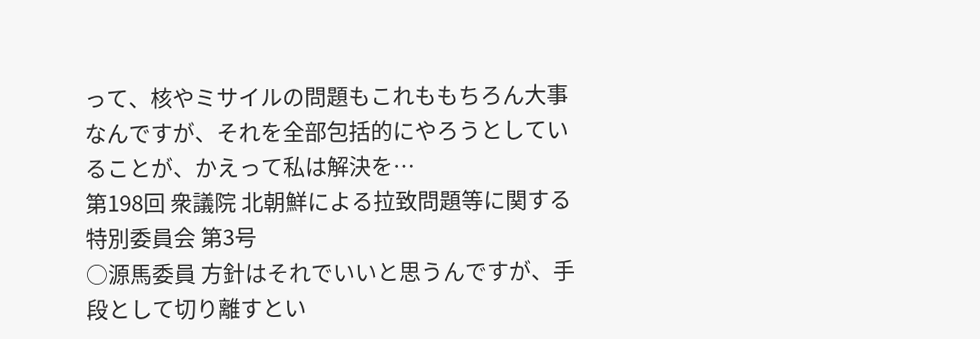って、核やミサイルの問題もこれももちろん大事なんですが、それを全部包括的にやろうとしていることが、かえって私は解決を…
第198回 衆議院 北朝鮮による拉致問題等に関する特別委員会 第3号
○源馬委員 方針はそれでいいと思うんですが、手段として切り離すとい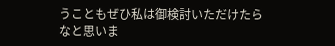うこともぜひ私は御検討いただけたらなと思いま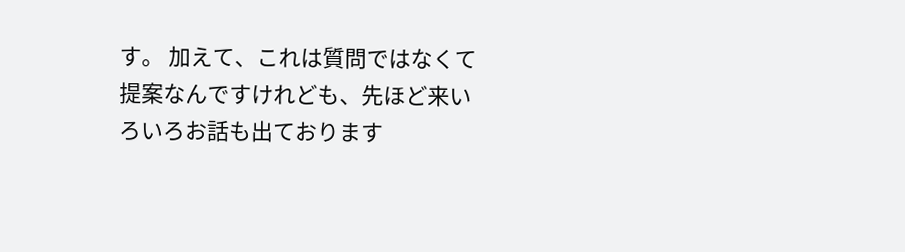す。 加えて、これは質問ではなくて提案なんですけれども、先ほど来いろいろお話も出ております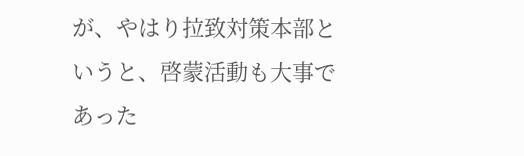が、やはり拉致対策本部というと、啓蒙活動も大事であった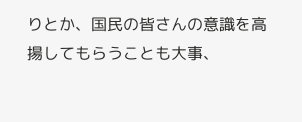りとか、国民の皆さんの意識を高揚してもらうことも大事、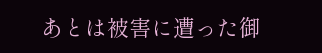あとは被害に遭った御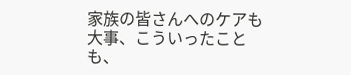家族の皆さんへのケアも大事、こういったことも、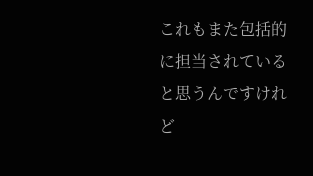これもまた包括的に担当されていると思うんですけれど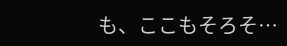も、ここもそろそ…